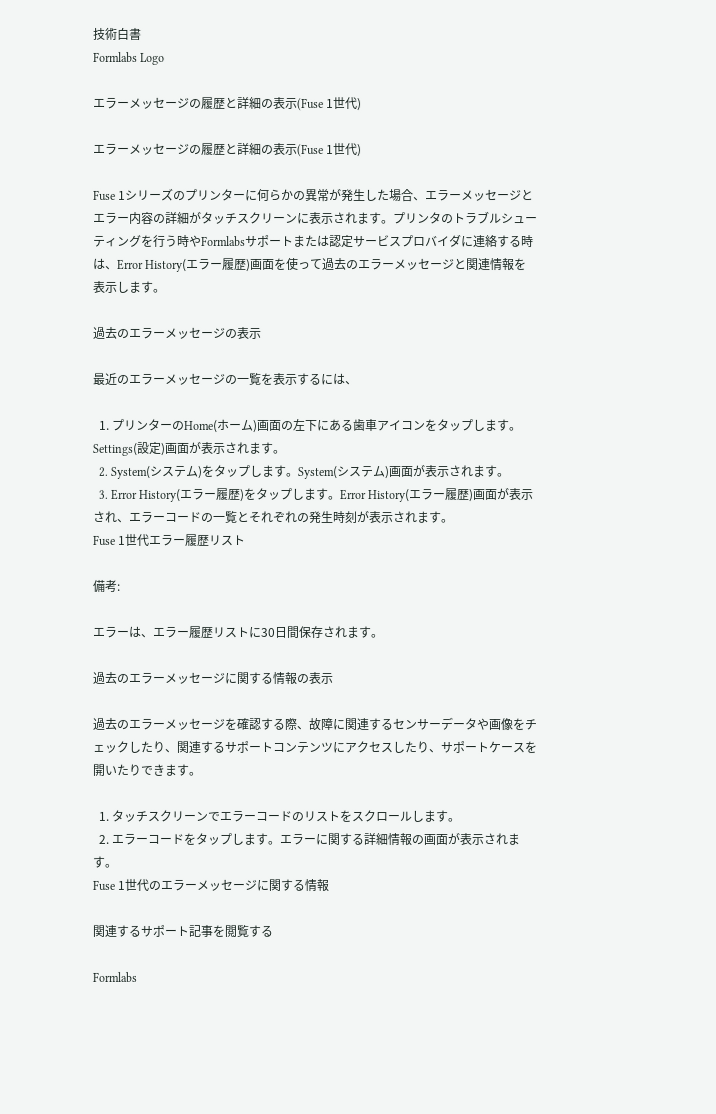技術白書
Formlabs Logo

エラーメッセージの履歴と詳細の表示(Fuse 1世代)

エラーメッセージの履歴と詳細の表示(Fuse 1世代)

Fuse 1シリーズのプリンターに何らかの異常が発生した場合、エラーメッセージとエラー内容の詳細がタッチスクリーンに表示されます。プリンタのトラブルシューティングを行う時やFormlabsサポートまたは認定サービスプロバイダに連絡する時は、Error History(エラー履歴)画面を使って過去のエラーメッセージと関連情報を表示します。

過去のエラーメッセージの表示

最近のエラーメッセージの一覧を表示するには、

  1. プリンターのHome(ホーム)画面の左下にある歯車アイコンをタップします。Settings(設定)画面が表示されます。
  2. System(システム)をタップします。System(システム)画面が表示されます。
  3. Error History(エラー履歴)をタップします。Error History(エラー履歴)画面が表示され、エラーコードの一覧とそれぞれの発生時刻が表示されます。
Fuse 1世代エラー履歴リスト

備考:

エラーは、エラー履歴リストに30日間保存されます。

過去のエラーメッセージに関する情報の表示

過去のエラーメッセージを確認する際、故障に関連するセンサーデータや画像をチェックしたり、関連するサポートコンテンツにアクセスしたり、サポートケースを開いたりできます。

  1. タッチスクリーンでエラーコードのリストをスクロールします。
  2. エラーコードをタップします。エラーに関する詳細情報の画面が表示されます。
Fuse 1世代のエラーメッセージに関する情報

関連するサポート記事を閲覧する

Formlabs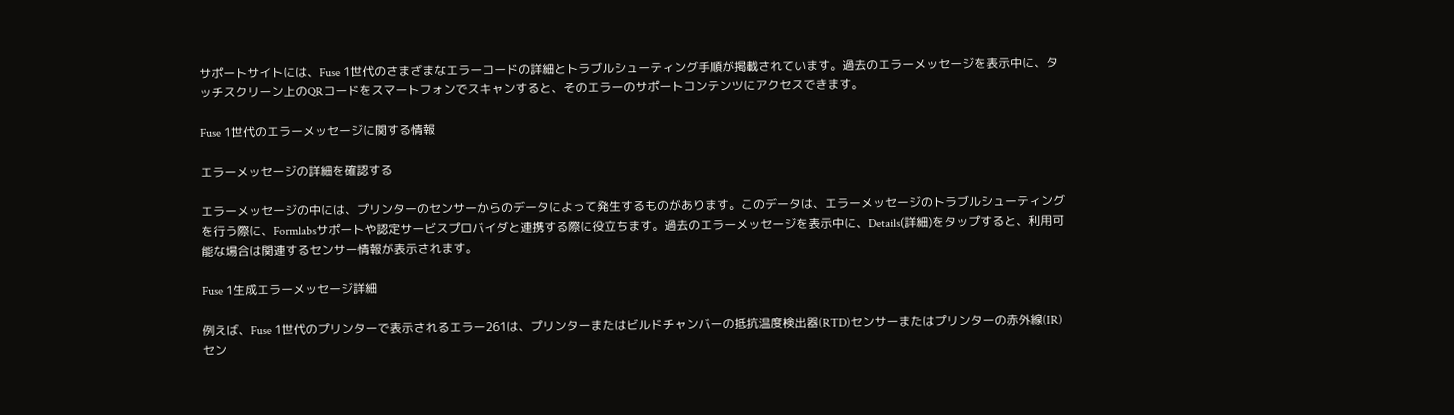サポートサイトには、Fuse 1世代のさまざまなエラーコードの詳細とトラブルシューティング手順が掲載されています。過去のエラーメッセージを表示中に、タッチスクリーン上のQRコードをスマートフォンでスキャンすると、そのエラーのサポートコンテンツにアクセスできます。

Fuse 1世代のエラーメッセージに関する情報

エラーメッセージの詳細を確認する

エラーメッセージの中には、プリンターのセンサーからのデータによって発生するものがあります。このデータは、エラーメッセージのトラブルシューティングを行う際に、Formlabsサポートや認定サービスプロバイダと連携する際に役立ちます。過去のエラーメッセージを表示中に、Details(詳細)をタップすると、利用可能な場合は関連するセンサー情報が表示されます。

Fuse 1生成エラーメッセージ詳細

例えば、Fuse 1世代のプリンターで表示されるエラー261は、プリンターまたはビルドチャンバーの抵抗温度検出器(RTD)センサーまたはプリンターの赤外線(IR)セン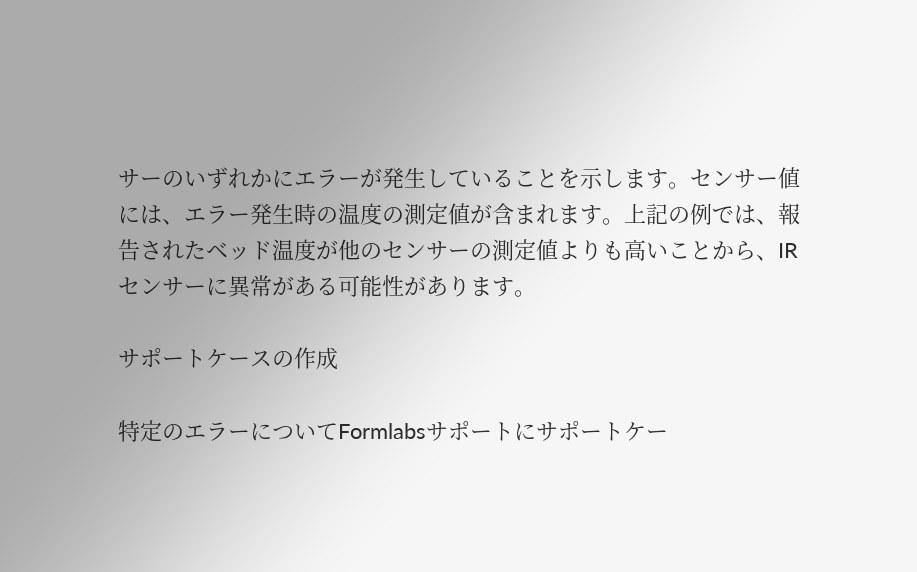サーのいずれかにエラーが発生していることを示します。センサー値には、エラー発生時の温度の測定値が含まれます。上記の例では、報告されたベッド温度が他のセンサーの測定値よりも高いことから、IRセンサーに異常がある可能性があります。

サポートケースの作成

特定のエラーについてFormlabsサポートにサポートケー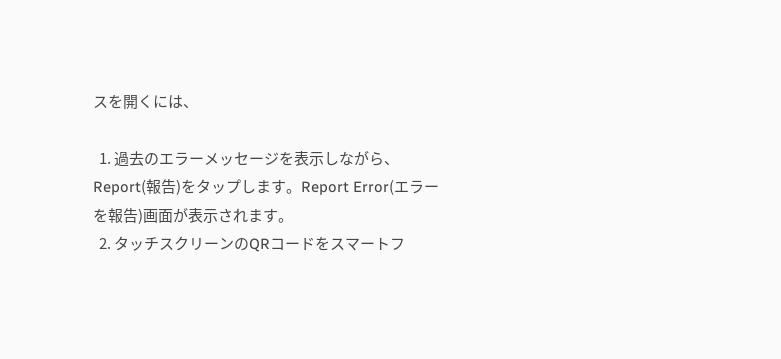スを開くには、

  1. 過去のエラーメッセージを表示しながら、Report(報告)をタップします。Report Error(エラーを報告)画面が表示されます。
  2. タッチスクリーンのQRコードをスマートフ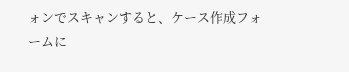ォンでスキャンすると、ケース作成フォームに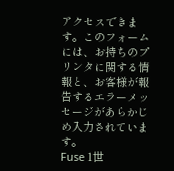アクセスできます。このフォームには、お持ちのプリンタに関する情報と、お客様が報告するエラーメッセージがあらかじめ入力されています。
Fuse 1世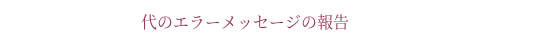代のエラーメッセージの報告